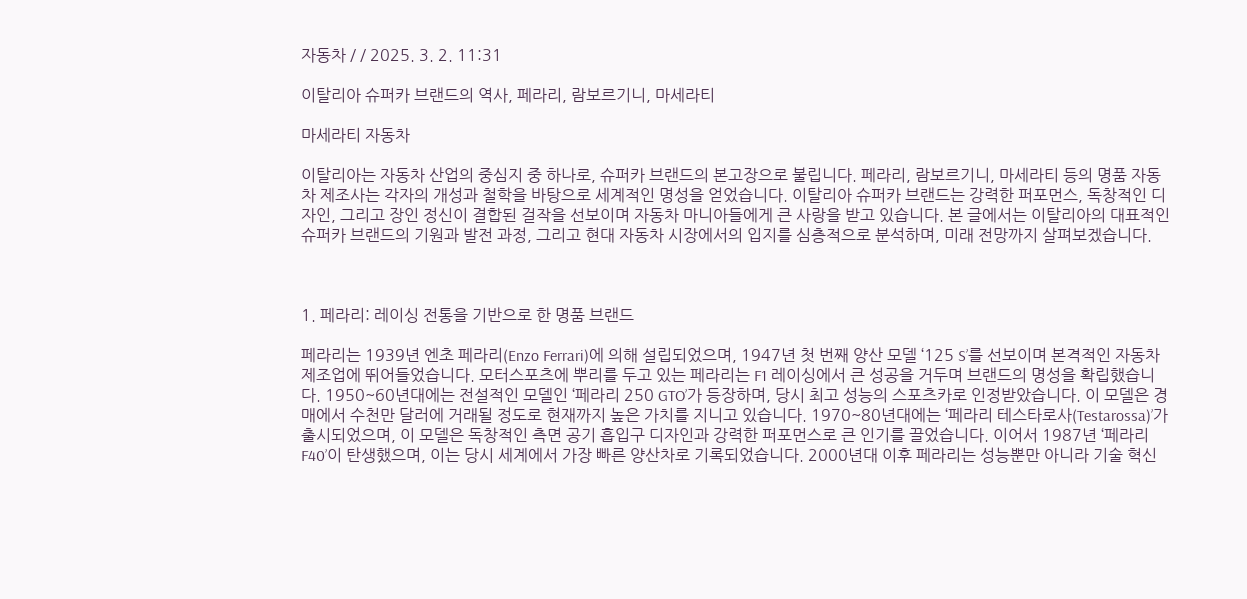자동차 / / 2025. 3. 2. 11:31

이탈리아 슈퍼카 브랜드의 역사, 페라리, 람보르기니, 마세라티

마세라티 자동차

이탈리아는 자동차 산업의 중심지 중 하나로, 슈퍼카 브랜드의 본고장으로 불립니다. 페라리, 람보르기니, 마세라티 등의 명품 자동차 제조사는 각자의 개성과 철학을 바탕으로 세계적인 명성을 얻었습니다. 이탈리아 슈퍼카 브랜드는 강력한 퍼포먼스, 독창적인 디자인, 그리고 장인 정신이 결합된 걸작을 선보이며 자동차 마니아들에게 큰 사랑을 받고 있습니다. 본 글에서는 이탈리아의 대표적인 슈퍼카 브랜드의 기원과 발전 과정, 그리고 현대 자동차 시장에서의 입지를 심층적으로 분석하며, 미래 전망까지 살펴보겠습니다.



1. 페라리: 레이싱 전통을 기반으로 한 명품 브랜드

페라리는 1939년 엔초 페라리(Enzo Ferrari)에 의해 설립되었으며, 1947년 첫 번째 양산 모델 ‘125 S’를 선보이며 본격적인 자동차 제조업에 뛰어들었습니다. 모터스포츠에 뿌리를 두고 있는 페라리는 F1 레이싱에서 큰 성공을 거두며 브랜드의 명성을 확립했습니다. 1950~60년대에는 전설적인 모델인 ‘페라리 250 GTO’가 등장하며, 당시 최고 성능의 스포츠카로 인정받았습니다. 이 모델은 경매에서 수천만 달러에 거래될 정도로 현재까지 높은 가치를 지니고 있습니다. 1970~80년대에는 ‘페라리 테스타로사(Testarossa)’가 출시되었으며, 이 모델은 독창적인 측면 공기 흡입구 디자인과 강력한 퍼포먼스로 큰 인기를 끌었습니다. 이어서 1987년 ‘페라리 F40’이 탄생했으며, 이는 당시 세계에서 가장 빠른 양산차로 기록되었습니다. 2000년대 이후 페라리는 성능뿐만 아니라 기술 혁신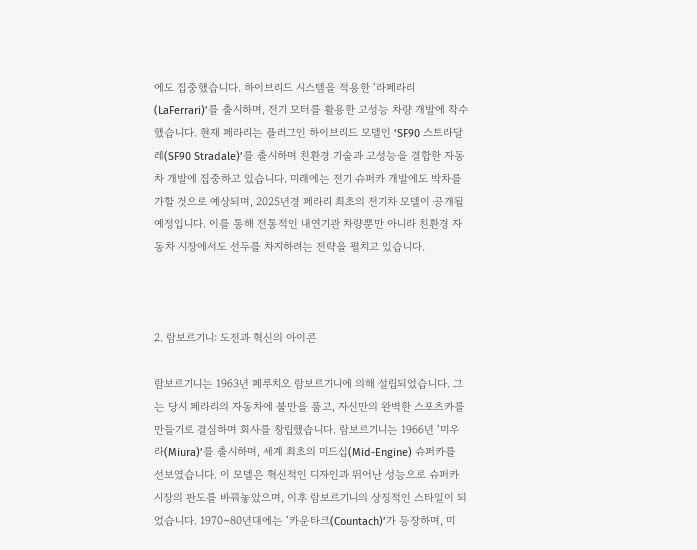에도 집중했습니다. 하이브리드 시스템을 적용한 ‘라페라리(LaFerrari)’를 출시하며, 전기 모터를 활용한 고성능 차량 개발에 착수했습니다. 현재 페라리는 플러그인 하이브리드 모델인 ‘SF90 스트라달레(SF90 Stradale)’를 출시하며 친환경 기술과 고성능을 결합한 자동차 개발에 집중하고 있습니다. 미래에는 전기 슈퍼카 개발에도 박차를 가할 것으로 예상되며, 2025년경 페라리 최초의 전기차 모델이 공개될 예정입니다. 이를 통해 전통적인 내연기관 차량뿐만 아니라 친환경 자동차 시장에서도 선두를 차지하려는 전략을 펼치고 있습니다.



2. 람보르기니: 도전과 혁신의 아이콘

람보르기니는 1963년 페루치오 람보르기니에 의해 설립되었습니다. 그는 당시 페라리의 자동차에 불만을 품고, 자신만의 완벽한 스포츠카를 만들기로 결심하며 회사를 창립했습니다. 람보르기니는 1966년 ‘미우라(Miura)’를 출시하며, 세계 최초의 미드십(Mid-Engine) 슈퍼카를 선보였습니다. 이 모델은 혁신적인 디자인과 뛰어난 성능으로 슈퍼카 시장의 판도를 바꿔놓았으며, 이후 람보르기니의 상징적인 스타일이 되었습니다. 1970~80년대에는 ‘카운타크(Countach)’가 등장하며, 미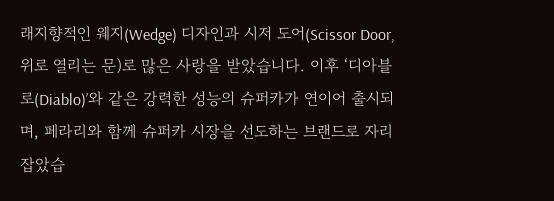래지향적인 웨지(Wedge) 디자인과 시저 도어(Scissor Door, 위로 열리는 문)로 많은 사랑을 받았습니다. 이후 ‘디아블로(Diablo)’와 같은 강력한 성능의 슈퍼카가 연이어 출시되며, 페라리와 함께 슈퍼카 시장을 선도하는 브랜드로 자리 잡았습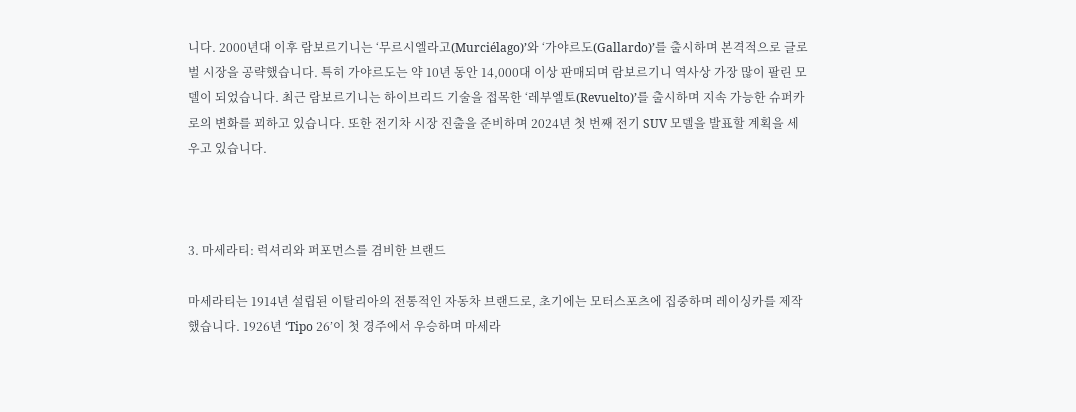니다. 2000년대 이후 람보르기니는 ‘무르시엘라고(Murciélago)’와 ‘가야르도(Gallardo)’를 출시하며 본격적으로 글로벌 시장을 공략했습니다. 특히 가야르도는 약 10년 동안 14,000대 이상 판매되며 람보르기니 역사상 가장 많이 팔린 모델이 되었습니다. 최근 람보르기니는 하이브리드 기술을 접목한 ‘레부엘토(Revuelto)’를 출시하며 지속 가능한 슈퍼카로의 변화를 꾀하고 있습니다. 또한 전기차 시장 진출을 준비하며 2024년 첫 번째 전기 SUV 모델을 발표할 계획을 세우고 있습니다.



3. 마세라티: 럭셔리와 퍼포먼스를 겸비한 브랜드

마세라티는 1914년 설립된 이탈리아의 전통적인 자동차 브랜드로, 초기에는 모터스포츠에 집중하며 레이싱카를 제작했습니다. 1926년 ‘Tipo 26’이 첫 경주에서 우승하며 마세라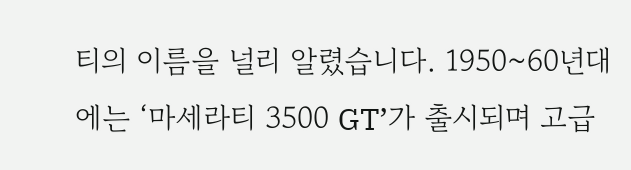티의 이름을 널리 알렸습니다. 1950~60년대에는 ‘마세라티 3500 GT’가 출시되며 고급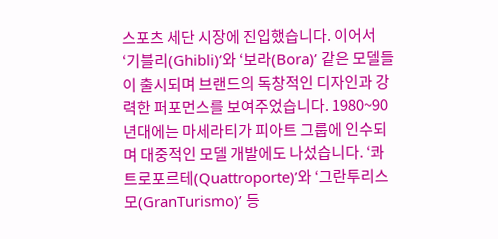스포츠 세단 시장에 진입했습니다. 이어서 ‘기블리(Ghibli)’와 ‘보라(Bora)’ 같은 모델들이 출시되며 브랜드의 독창적인 디자인과 강력한 퍼포먼스를 보여주었습니다. 1980~90년대에는 마세라티가 피아트 그룹에 인수되며 대중적인 모델 개발에도 나섰습니다. ‘콰트로포르테(Quattroporte)’와 ‘그란투리스모(GranTurismo)’ 등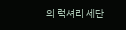의 럭셔리 세단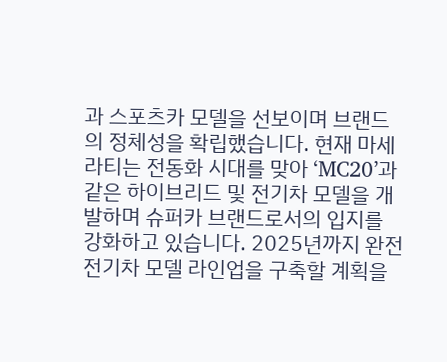과 스포츠카 모델을 선보이며 브랜드의 정체성을 확립했습니다. 현재 마세라티는 전동화 시대를 맞아 ‘MC20’과 같은 하이브리드 및 전기차 모델을 개발하며 슈퍼카 브랜드로서의 입지를 강화하고 있습니다. 2025년까지 완전 전기차 모델 라인업을 구축할 계획을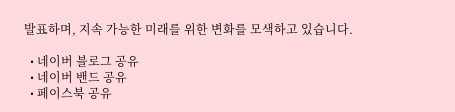발표하며, 지속 가능한 미래를 위한 변화를 모색하고 있습니다.

  • 네이버 블로그 공유
  • 네이버 밴드 공유
  • 페이스북 공유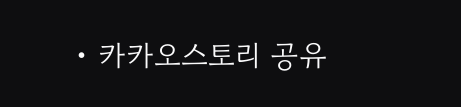• 카카오스토리 공유